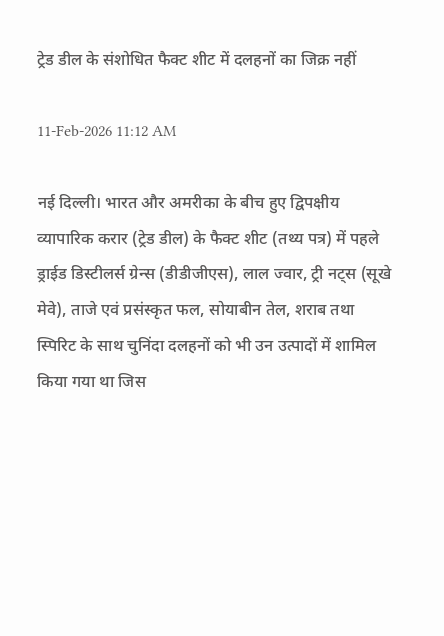ट्रेड डील के संशोधित फैक्ट शीट में दलहनों का जिक्र नहीं

11-Feb-2026 11:12 AM

नई दिल्ली। भारत और अमरीका के बीच हुए द्विपक्षीय व्यापारिक करार (ट्रेड डील) के फैक्ट शीट (तथ्य पत्र) में पहले ड्राईड डिस्टीलर्स ग्रेन्स (डीडीजीएस), लाल ज्वार, ट्री नट्स (सूखे मेवे), ताजे एवं प्रसंस्कृत फल, सोयाबीन तेल, शराब तथा स्पिरिट के साथ चुनिंदा दलहनों को भी उन उत्पादों में शामिल किया गया था जिस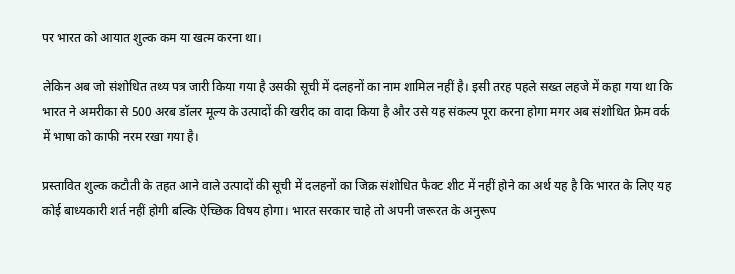पर भारत को आयात शुल्क कम या खत्म करना था।

लेकिन अब जो संशोधित तथ्य पत्र जारी किया गया है उसकी सूची में दलहनों का नाम शामिल नहीं है। इसी तरह पहले सख्त लहजे में कहा गया था कि भारत ने अमरीका से 500 अरब डॉलर मूल्य के उत्पादों की खरीद का वादा किया है और उसे यह संकल्प पूरा करना होगा मगर अब संशोधित फ्रेम वर्क में भाषा को काफी नरम रखा गया है।

प्रस्तावित शुल्क कटौती के तहत आने वाले उत्पादों की सूची में दलहनों का जिक्र संशोधित फैक्ट शीट में नहीं होने का अर्थ यह है कि भारत के लिए यह कोई बाध्यकारी शर्त नहीं होगी बल्कि ऐच्छिक विषय होगा। भारत सरकार चाहे तो अपनी जरूरत के अनुरूप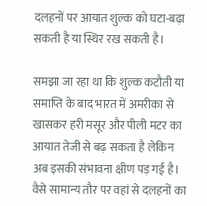दलहनों पर आयात शुल्क को घटा-बढ़ा सकती है या स्थिर रख सकती है।

समझा जा रहा था कि शुल्क कटौती या समाप्ति के बाद भारत में अमरीका से खासकर हरी मसूर और पीली मटर का आयात तेजी से बढ़ सकता है लेकिन अब इसकी संभावना क्षीण पड़ गई है। वैसे सामान्य तौर पर वहां से दलहनों का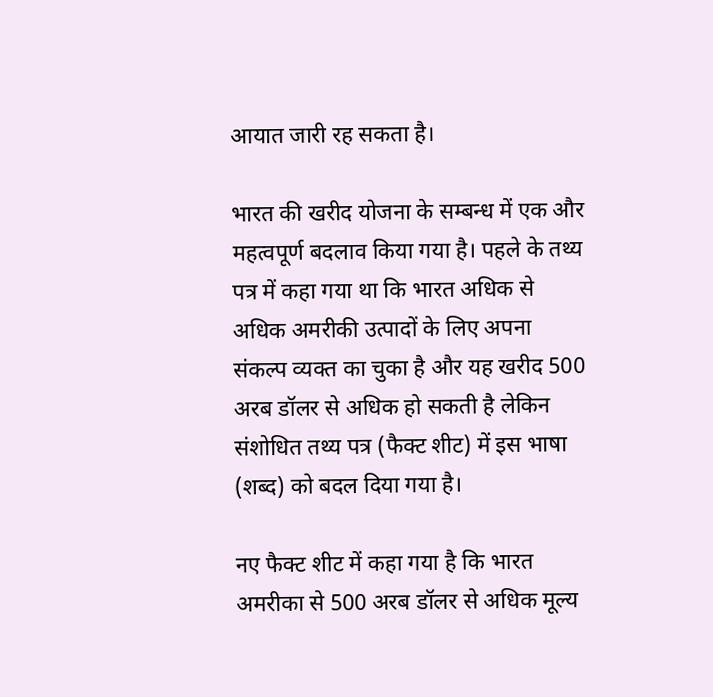आयात जारी रह सकता है।

भारत की खरीद योजना के सम्बन्ध में एक और महत्वपूर्ण बदलाव किया गया है। पहले के तथ्य पत्र में कहा गया था कि भारत अधिक से अधिक अमरीकी उत्पादों के लिए अपना संकल्प व्यक्त का चुका है और यह खरीद 500 अरब डॉलर से अधिक हो सकती है लेकिन संशोधित तथ्य पत्र (फैक्ट शीट) में इस भाषा (शब्द) को बदल दिया गया है।

नए फैक्ट शीट में कहा गया है कि भारत अमरीका से 500 अरब डॉलर से अधिक मूल्य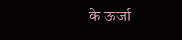के ऊर्जा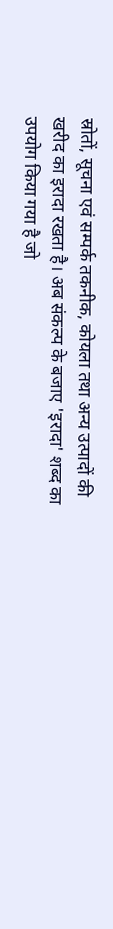स्रोतों, सूचना एवं सम्पर्क तकनीक, कोयला तथा अन्य उत्पादों की खरीद का इरादा रखता है। अब संकल्प के बजाए 'इरादा' शब्द का उपयोग किया गया है जो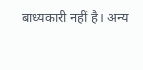बाध्यकारी नहीं है। अन्य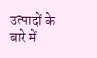उत्पादों के बारे में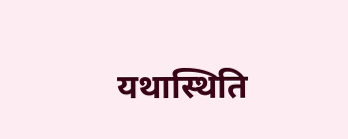यथास्थिति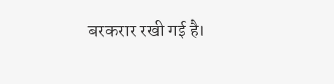बरकरार रखी गई है।